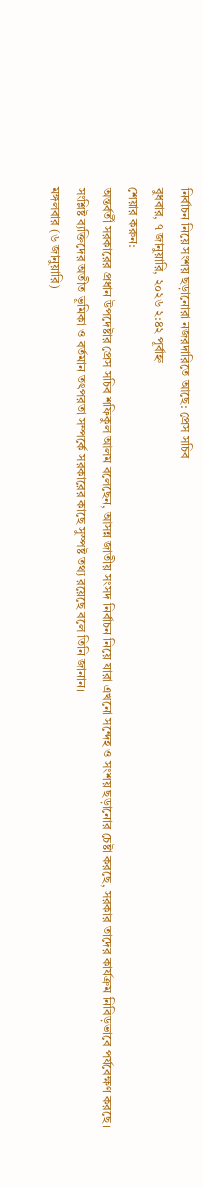নির্বাচন নিয়ে সংশয় ছড়ানোরা নজরদারিতে আছে: প্রেস সচিব
বুধবার, ৭ জানুয়ারি, ২০২৬ ২:৪২ পূর্বাহ্ন
শেয়ার করুন:
অন্তর্বর্তী সরকারের প্রধান উপদেষ্টার প্রেস সচিব শফিকুল আলম বলেছেন, আসন্ন জাতীয় সংসদ নির্বাচন নিয়ে যারা এখনো সন্দেহ ও সংশয় ছড়ানোর চেষ্টা করছে, সরকার তাদের কার্যক্রম নিবিড়ভাবে পর্যবেক্ষণ করছে।
সংশ্লিষ্ট ব্যক্তিদের অতীত ভূমিকা ও বর্তমান তৎপরতা সম্পর্কে সরকারের কাছে সুস্পষ্ট তথ্য রয়েছে বলে তিনি জানান।
মঙ্গলবার (৬ জানুয়ারি)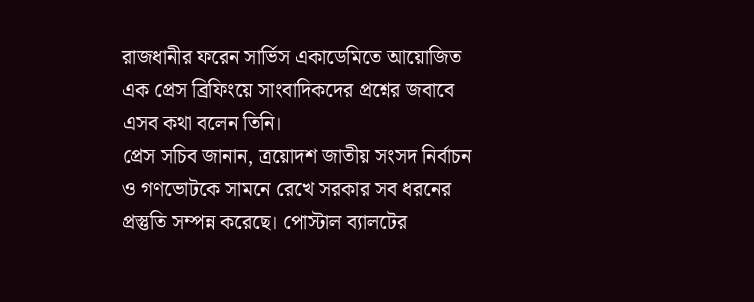রাজধানীর ফরেন সার্ভিস একাডেমিতে আয়োজিত এক প্রেস ব্রিফিংয়ে সাংবাদিকদের প্রশ্নের জবাবে এসব কথা বলেন তিনি।
প্রেস সচিব জানান, ত্রয়োদশ জাতীয় সংসদ নির্বাচন ও গণভোটকে সামনে রেখে সরকার সব ধরনের প্রস্তুতি সম্পন্ন করেছে। পোস্টাল ব্যালটের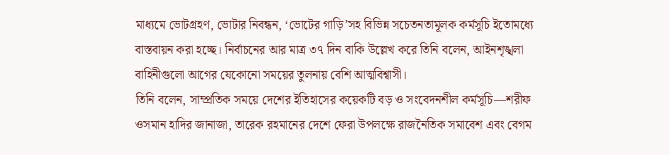মাধ্যমে ভোটগ্রহণ, ভোটার নিবন্ধন, ‘ভোটের গাড়ি’সহ বিভিন্ন সচেতনতামূলক কর্মসূচি ইতোমধ্যে বাস্তবায়ন করা হচ্ছে। নির্বাচনের আর মাত্র ৩৭ দিন বাকি উল্লেখ করে তিনি বলেন, আইনশৃঙ্খলা বাহিনীগুলো আগের যেকোনো সময়ের তুলনায় বেশি আত্মবিশ্বাসী।
তিনি বলেন, সাম্প্রতিক সময়ে দেশের ইতিহাসের কয়েকটি বড় ও সংবেদনশীল কর্মসূচি—শরীফ ওসমান হাদির জানাজা, তারেক রহমানের দেশে ফেরা উপলক্ষে রাজনৈতিক সমাবেশ এবং বেগম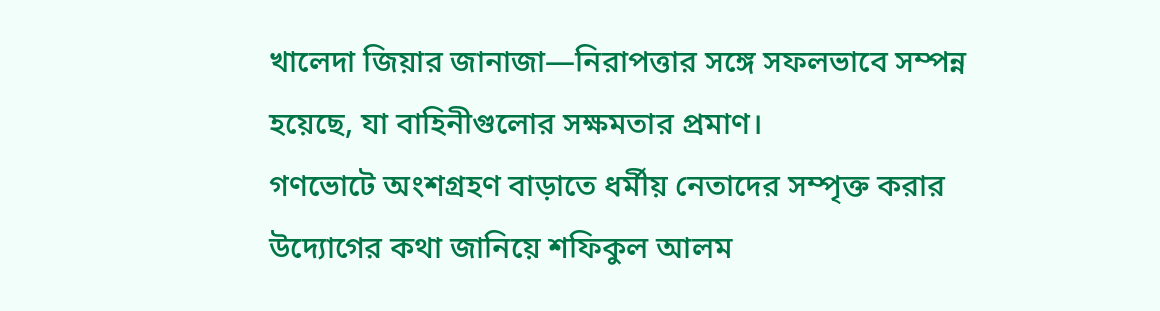খালেদা জিয়ার জানাজা—নিরাপত্তার সঙ্গে সফলভাবে সম্পন্ন হয়েছে, যা বাহিনীগুলোর সক্ষমতার প্রমাণ।
গণভোটে অংশগ্রহণ বাড়াতে ধর্মীয় নেতাদের সম্পৃক্ত করার উদ্যোগের কথা জানিয়ে শফিকুল আলম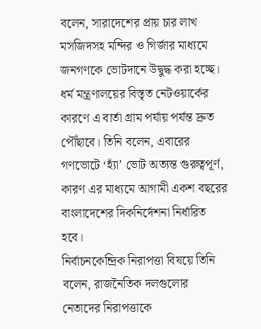বলেন, সারাদেশের প্রায় চার লাখ মসজিদসহ মন্দির ও গির্জার মাধ্যমে জনগণকে ভোটদানে উদ্বুদ্ধ করা হচ্ছে। ধর্ম মন্ত্রণালয়ের বিস্তৃত নেটওয়ার্কের কারণে এ বার্তা গ্রাম পর্যায় পর্যন্ত দ্রুত পৌঁছাবে। তিনি বলেন, এবারের গণভোটে ‘হ্যাঁ’ ভোট অত্যন্ত গুরুত্বপূর্ণ, কারণ এর মাধ্যমে আগামী একশ বছরের বাংলাদেশের দিকনির্দেশনা নির্ধারিত হবে।
নির্বাচনকেন্দ্রিক নিরাপত্তা বিষয়ে তিনি বলেন, রাজনৈতিক দলগুলোর নেতাদের নিরাপত্তাকে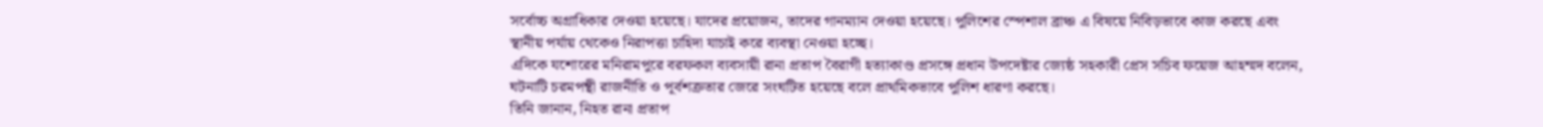সর্বোচ্চ অগ্রাধিকার দেওয়া হয়েছে। যাদের প্রয়োজন, তাদের গানম্যান দেওয়া হয়েছে। পুলিশের স্পেশাল ব্রাঞ্চ এ বিষয়ে নিবিড়ভাবে কাজ করছে এবং স্থানীয় পর্যায় থেকেও নিরাপত্তা চাহিদা যাচাই করে ব্যবস্থা নেওয়া হচ্ছে।
এদিকে যশোরের মনিরামপুরে বরফকল ব্যবসায়ী রানা প্রতাপ বৈরাগী হত্যাকাণ্ড প্রসঙ্গে প্রধান উপদেষ্টার জ্যেষ্ঠ সহকারী প্রেস সচিব ফয়েজ আহম্মদ বলেন, ঘটনাটি চরমপন্থী রাজনীতি ও পূর্বশত্রুতার জেরে সংঘটিত হয়েছে বলে প্রাথমিকভাবে পুলিশ ধারণা করছে।
তিনি জানান, নিহত রানা প্রতাপ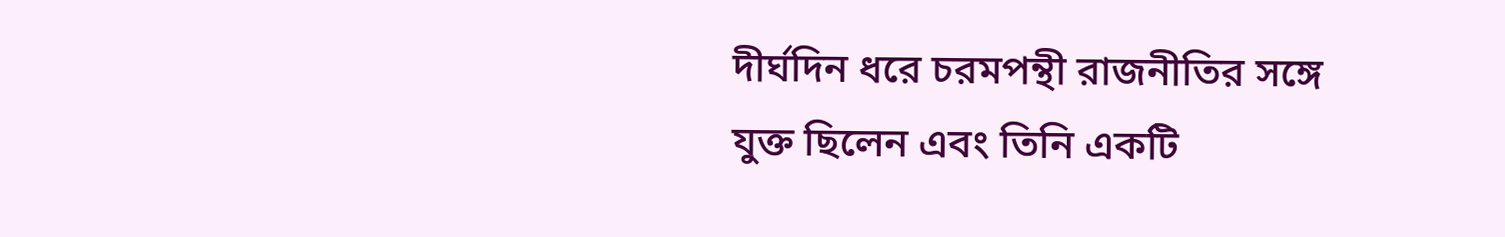দীর্ঘদিন ধরে চরমপন্থী রাজনীতির সঙ্গে যুক্ত ছিলেন এবং তিনি একটি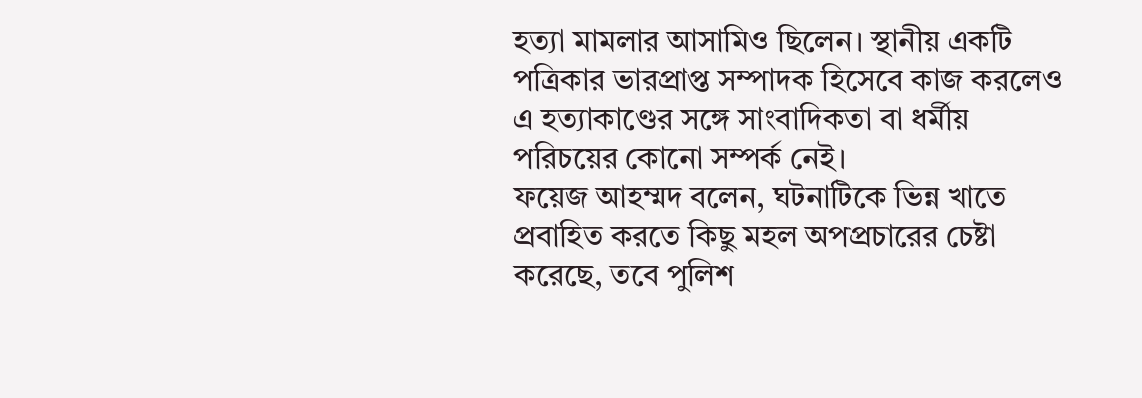হত্যা মামলার আসামিও ছিলেন। স্থানীয় একটি পত্রিকার ভারপ্রাপ্ত সম্পাদক হিসেবে কাজ করলেও এ হত্যাকাণ্ডের সঙ্গে সাংবাদিকতা বা ধর্মীয় পরিচয়ের কোনো সম্পর্ক নেই।
ফয়েজ আহম্মদ বলেন, ঘটনাটিকে ভিন্ন খাতে প্রবাহিত করতে কিছু মহল অপপ্রচারের চেষ্টা করেছে, তবে পুলিশ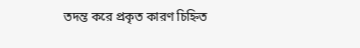তদন্ত করে প্রকৃত কারণ চিহ্নিত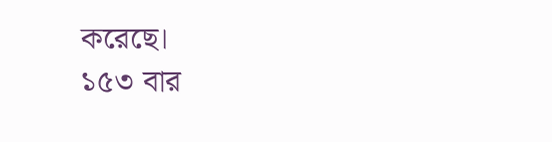করেছে।
১৫৩ বার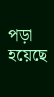পড়া হয়েছে